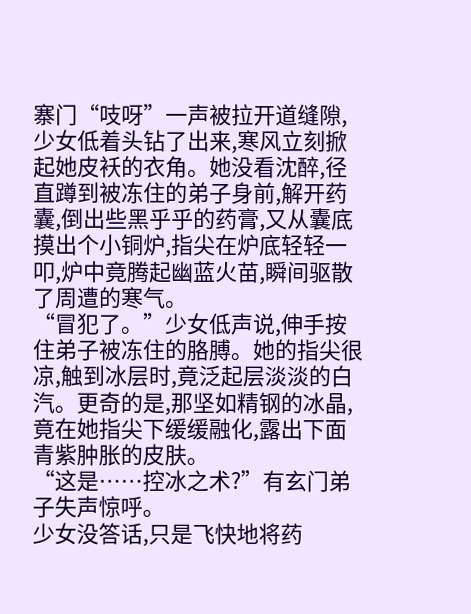寨门“吱呀”一声被拉开道缝隙,少女低着头钻了出来,寒风立刻掀起她皮袄的衣角。她没看沈醉,径直蹲到被冻住的弟子身前,解开药囊,倒出些黑乎乎的药膏,又从囊底摸出个小铜炉,指尖在炉底轻轻一叩,炉中竟腾起幽蓝火苗,瞬间驱散了周遭的寒气。
“冒犯了。”少女低声说,伸手按住弟子被冻住的胳膊。她的指尖很凉,触到冰层时,竟泛起层淡淡的白汽。更奇的是,那坚如精钢的冰晶,竟在她指尖下缓缓融化,露出下面青紫肿胀的皮肤。
“这是……控冰之术?”有玄门弟子失声惊呼。
少女没答话,只是飞快地将药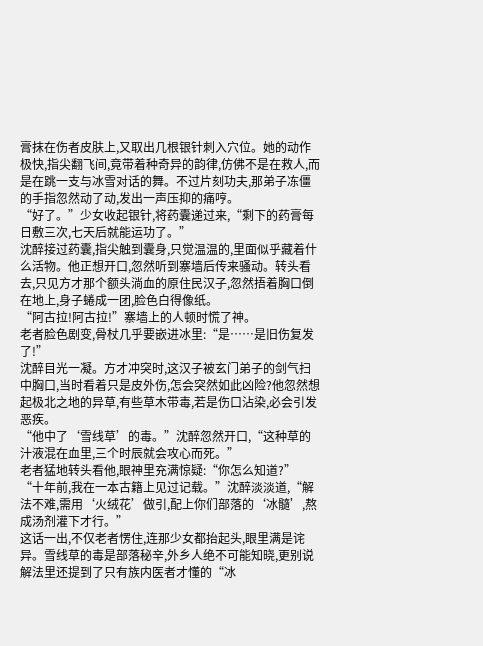膏抹在伤者皮肤上,又取出几根银针刺入穴位。她的动作极快,指尖翻飞间,竟带着种奇异的韵律,仿佛不是在救人,而是在跳一支与冰雪对话的舞。不过片刻功夫,那弟子冻僵的手指忽然动了动,发出一声压抑的痛哼。
“好了。”少女收起银针,将药囊递过来,“剩下的药膏每日敷三次,七天后就能运功了。”
沈醉接过药囊,指尖触到囊身,只觉温温的,里面似乎藏着什么活物。他正想开口,忽然听到寨墙后传来骚动。转头看去,只见方才那个额头淌血的原住民汉子,忽然捂着胸口倒在地上,身子蜷成一团,脸色白得像纸。
“阿古拉!阿古拉!”寨墙上的人顿时慌了神。
老者脸色剧变,骨杖几乎要嵌进冰里:“是……是旧伤复发了!”
沈醉目光一凝。方才冲突时,这汉子被玄门弟子的剑气扫中胸口,当时看着只是皮外伤,怎会突然如此凶险?他忽然想起极北之地的异草,有些草木带毒,若是伤口沾染,必会引发恶疾。
“他中了‘雪线草’的毒。”沈醉忽然开口,“这种草的汁液混在血里,三个时辰就会攻心而死。”
老者猛地转头看他,眼神里充满惊疑:“你怎么知道?”
“十年前,我在一本古籍上见过记载。”沈醉淡淡道,“解法不难,需用‘火绒花’做引,配上你们部落的‘冰髓’,熬成汤剂灌下才行。”
这话一出,不仅老者愣住,连那少女都抬起头,眼里满是诧异。雪线草的毒是部落秘辛,外乡人绝不可能知晓,更别说解法里还提到了只有族内医者才懂的“冰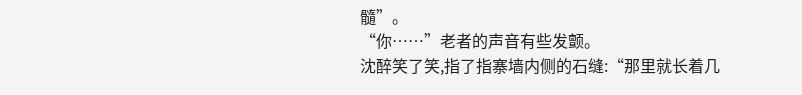髓”。
“你……”老者的声音有些发颤。
沈醉笑了笑,指了指寨墙内侧的石缝:“那里就长着几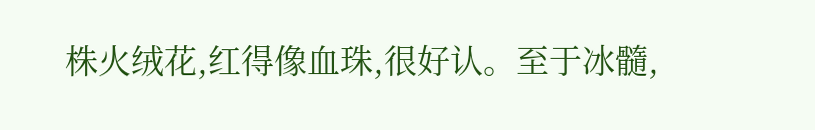株火绒花,红得像血珠,很好认。至于冰髓,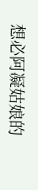想必阿凝姑娘的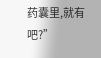药囊里,就有吧?”